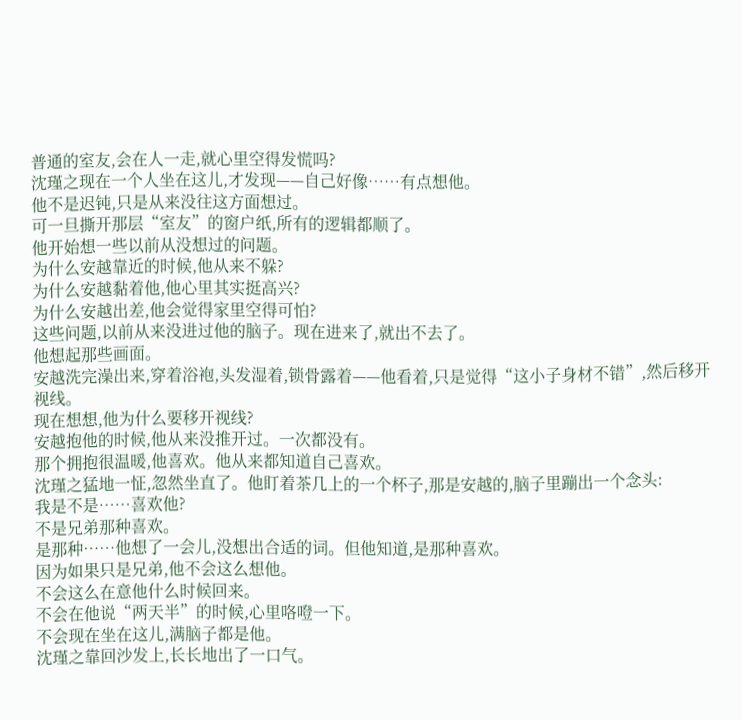普通的室友,会在人一走,就心里空得发慌吗?
沈瑾之现在一个人坐在这儿,才发现——自己好像……有点想他。
他不是迟钝,只是从来没往这方面想过。
可一旦撕开那层“室友”的窗户纸,所有的逻辑都顺了。
他开始想一些以前从没想过的问题。
为什么安越靠近的时候,他从来不躲?
为什么安越黏着他,他心里其实挺高兴?
为什么安越出差,他会觉得家里空得可怕?
这些问题,以前从来没进过他的脑子。现在进来了,就出不去了。
他想起那些画面。
安越洗完澡出来,穿着浴袍,头发湿着,锁骨露着——他看着,只是觉得“这小子身材不错”,然后移开视线。
现在想想,他为什么要移开视线?
安越抱他的时候,他从来没推开过。一次都没有。
那个拥抱很温暖,他喜欢。他从来都知道自己喜欢。
沈瑾之猛地一怔,忽然坐直了。他盯着茶几上的一个杯子,那是安越的,脑子里蹦出一个念头:
我是不是……喜欢他?
不是兄弟那种喜欢。
是那种……他想了一会儿,没想出合适的词。但他知道,是那种喜欢。
因为如果只是兄弟,他不会这么想他。
不会这么在意他什么时候回来。
不会在他说“两天半”的时候,心里咯噔一下。
不会现在坐在这儿,满脑子都是他。
沈瑾之靠回沙发上,长长地出了一口气。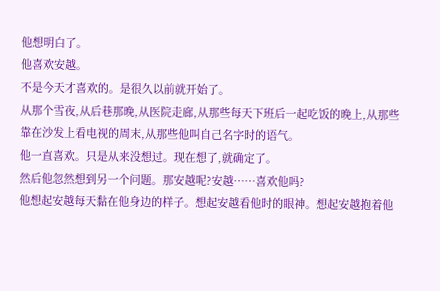他想明白了。
他喜欢安越。
不是今天才喜欢的。是很久以前就开始了。
从那个雪夜,从后巷那晚,从医院走廊,从那些每天下班后一起吃饭的晚上,从那些靠在沙发上看电视的周末,从那些他叫自己名字时的语气。
他一直喜欢。只是从来没想过。现在想了,就确定了。
然后他忽然想到另一个问题。那安越呢?安越……喜欢他吗?
他想起安越每天黏在他身边的样子。想起安越看他时的眼神。想起安越抱着他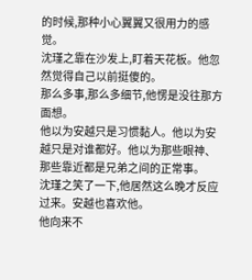的时候,那种小心翼翼又很用力的感觉。
沈瑾之靠在沙发上,盯着天花板。他忽然觉得自己以前挺傻的。
那么多事,那么多细节,他愣是没往那方面想。
他以为安越只是习惯黏人。他以为安越只是对谁都好。他以为那些眼神、那些靠近都是兄弟之间的正常事。
沈瑾之笑了一下,他居然这么晚才反应过来。安越也喜欢他。
他向来不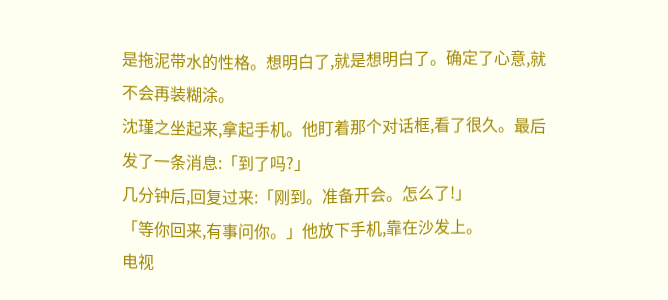是拖泥带水的性格。想明白了,就是想明白了。确定了心意,就不会再装糊涂。
沈瑾之坐起来,拿起手机。他盯着那个对话框,看了很久。最后发了一条消息:「到了吗?」
几分钟后,回复过来:「刚到。准备开会。怎么了!」
「等你回来,有事问你。」他放下手机,靠在沙发上。
电视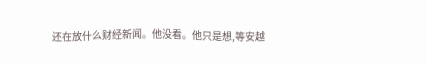还在放什么财经新闻。他没看。他只是想,等安越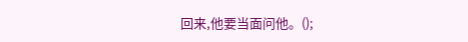回来,他要当面问他。();